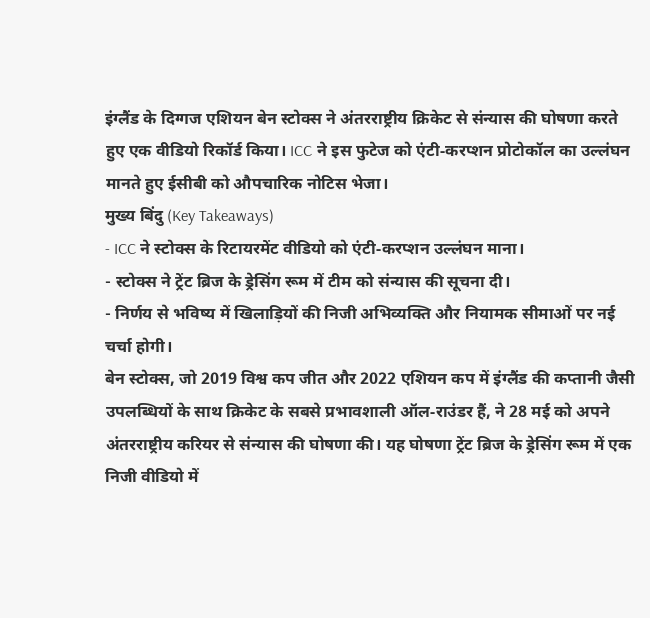इंग्लैंड के दिग्गज एशियन बेन स्टोक्स ने अंतरराष्ट्रीय क्रिकेट से संन्यास की घोषणा करते हुए एक वीडियो रिकॉर्ड किया। ICC ने इस फुटेज को एंटी‑करप्शन प्रोटोकॉल का उल्लंघन मानते हुए ईसीबी को औपचारिक नोटिस भेजा।
मुख्य बिंदु (Key Takeaways)
- ICC ने स्टोक्स के रिटायरमेंट वीडियो को एंटी‑करप्शन उल्लंघन माना।
- स्टोक्स ने ट्रेंट ब्रिज के ड्रेसिंग रूम में टीम को संन्यास की सूचना दी।
- निर्णय से भविष्य में खिलाड़ियों की निजी अभिव्यक्ति और नियामक सीमाओं पर नई चर्चा होगी।
बेन स्टोक्स, जो 2019 विश्व कप जीत और 2022 एशियन कप में इंग्लैंड की कप्तानी जैसी उपलब्धियों के साथ क्रिकेट के सबसे प्रभावशाली ऑल‑राउंडर हैं, ने 28 मई को अपने अंतरराष्ट्रीय करियर से संन्यास की घोषणा की। यह घोषणा ट्रेंट ब्रिज के ड्रेसिंग रूम में एक निजी वीडियो में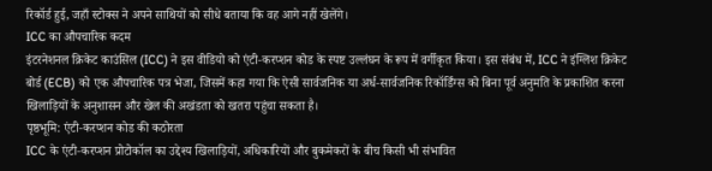रिकॉर्ड हुई, जहाँ स्टोक्स ने अपने साथियों को सीधे बताया कि वह आगे नहीं खेलेंगे।
ICC का औपचारिक कदम
इंटरनेशनल क्रिकेट काउंसिल (ICC) ने इस वीडियो को एंटी‑करप्शन कोड के स्पष्ट उल्लंघन के रूप में वर्गीकृत किया। इस संबंध में, ICC ने इंग्लिश क्रिकेट बोर्ड (ECB) को एक औपचारिक पत्र भेजा, जिसमें कहा गया कि ऐसी सार्वजनिक या अर्ध‑सार्वजनिक रिकॉर्डिंग्स को बिना पूर्व अनुमति के प्रकाशित करना खिलाड़ियों के अनुशासन और खेल की अखंडता को खतरा पहुंचा सकता है।
पृष्ठभूमि: एंटी‑करप्शन कोड की कठोरता
ICC के एंटी‑करप्शन प्रोटोकॉल का उद्देश्य खिलाड़ियों, अधिकारियों और बुकमेकरों के बीच किसी भी संभावित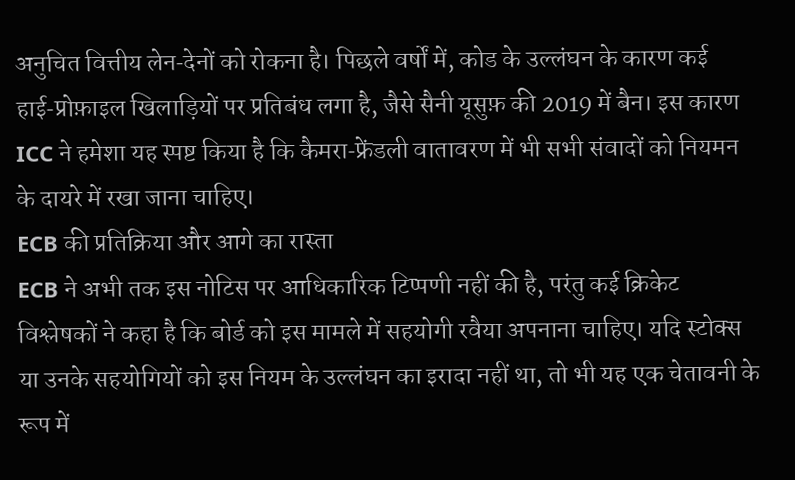अनुचित वित्तीय लेन‑देनों को रोकना है। पिछले वर्षों में, कोड के उल्लंघन के कारण कई हाई‑प्रोफ़ाइल खिलाड़ियों पर प्रतिबंध लगा है, जैसे सैनी यूसुफ़ की 2019 में बैन। इस कारण ICC ने हमेशा यह स्पष्ट किया है कि कैमरा‑फ्रेंडली वातावरण में भी सभी संवादों को नियमन के दायरे में रखा जाना चाहिए।
ECB की प्रतिक्रिया और आगे का रास्ता
ECB ने अभी तक इस नोटिस पर आधिकारिक टिप्पणी नहीं की है, परंतु कई क्रिकेट विश्लेषकों ने कहा है कि बोर्ड को इस मामले में सहयोगी रवैया अपनाना चाहिए। यदि स्टोक्स या उनके सहयोगियों को इस नियम के उल्लंघन का इरादा नहीं था, तो भी यह एक चेतावनी के रूप में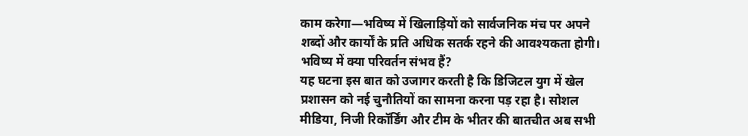काम करेगा—भविष्य में खिलाड़ियों को सार्वजनिक मंच पर अपने शब्दों और कार्यों के प्रति अधिक सतर्क रहने की आवश्यकता होगी।
भविष्य में क्या परिवर्तन संभव हैं?
यह घटना इस बात को उजागर करती है कि डिजिटल युग में खेल प्रशासन को नई चुनौतियों का सामना करना पड़ रहा है। सोशल मीडिया, निजी रिकॉर्डिंग और टीम के भीतर की बातचीत अब सभी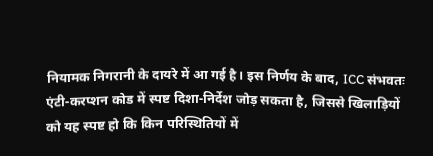नियामक निगरानी के दायरे में आ गई है। इस निर्णय के बाद, ICC संभवतः एंटी‑करप्शन कोड में स्पष्ट दिशा‑निर्देश जोड़ सकता है, जिससे खिलाड़ियों को यह स्पष्ट हो कि किन परिस्थितियों में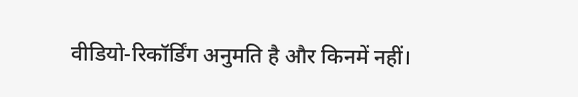वीडियो‑रिकॉर्डिंग अनुमति है और किनमें नहीं।